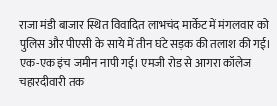राजा मंडी बाजार स्थित विवादित लाभचंद मार्केट में मंगलवार को पुलिस और पीएसी के साये में तीन घंटे सड़क की तलाश की गई। एक-एक इंच जमीन नापी गई। एमजी रोड से आगरा कॉलेज चहारदीवारी तक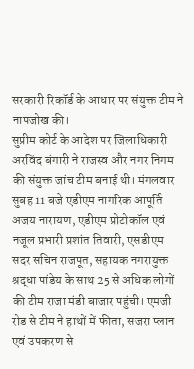सरकारी रिकॉर्ड के आधार पर संयुक्त टीम ने नापजोख की।
सुप्रीम कोर्ट के आदेश पर जिलाधिकारी अरविंद बंगारी ने राजस्व और नगर निगम की संयुक्त जांच टीम बनाई थी। मंगलवार सुबह 11 बजे एडीएम नागरिक आपूर्ति अजय नारायण, एडीएम प्रोटोकॉल एवं नजूल प्रभारी प्रशांत तिवारी, एसडीएम सदर सचिन राजपूत, सहायक नगरायुक्त श्रद्धा पांडेय के साथ 25 से अधिक लोगों की टीम राजा मंडी बाजार पहुंची। एमजी रोड से टीम ने हाथों में फीता, सजरा प्लान एवं उपकरण से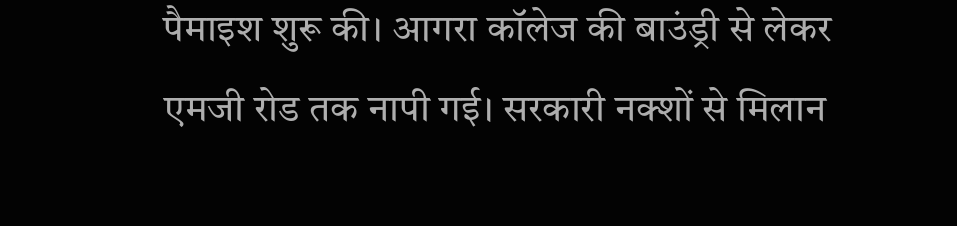पैमाइश शुरू की। आगरा कॉलेज की बाउंड्री से लेकर एमजी रोड तक नापी गई। सरकारी नक्शों से मिलान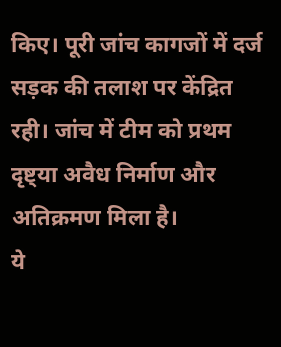किए। पूरी जांच कागजों में दर्ज सड़क की तलाश पर केंद्रित रही। जांच में टीम को प्रथम दृष्ट्या अवैध निर्माण और अतिक्रमण मिला है।
ये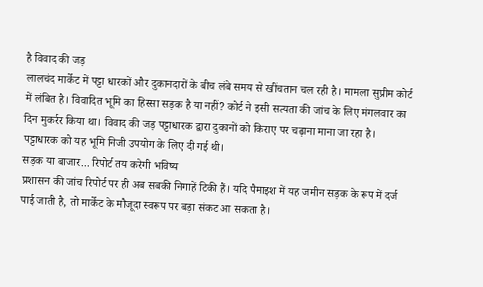है विवाद की जड़
लालचंद मार्केट में पट्टा धारकों और दुकानदारों के बीच लंबे समय से खींचतान चल रही है। मामला सुप्रीम कोर्ट में लंबित है। विवादित भूमि का हिस्सा सड़क है या नहीं? कोर्ट ने इसी सत्यता की जांच के लिए मंगलवार का दिन मुकर्रर किया था। विवाद की जड़ पट्टाधारक द्वारा दुकानों को किराए पर चढ़ाना माना जा रहा है। पट्टाधारक को यह भूमि निजी उपयोग के लिए दी गई थी।
सड़क या बाजार... रिपोर्ट तय करेगी भविष्य
प्रशासन की जांच रिपोर्ट पर ही अब सबकी निगाहें टिकी हैं। यदि पैमाइश में यह जमीन सड़क के रूप में दर्ज पाई जाती है, तो मार्केट के मौजूदा स्वरूप पर बड़ा संकट आ सकता है।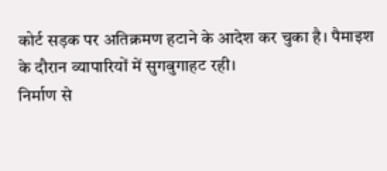कोर्ट सड़क पर अतिक्रमण हटाने के आदेश कर चुका है। पैमाइश के दौरान व्यापारियों में सुगबुगाहट रही।
निर्माण से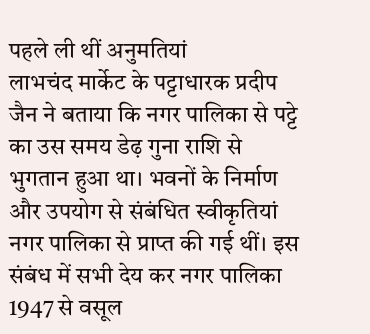पहले ली थीं अनुमतियां
लाभचंद मार्केट के पट्टाधारक प्रदीप जैन ने बताया कि नगर पालिका से पट्टे का उस समय डेढ़ गुना राशि से भुगतान हुआ था। भवनों के निर्माण और उपयोग से संबंधित स्वीकृतियां नगर पालिका से प्राप्त की गई थीं। इस संबंध में सभी देय कर नगर पालिका 1947 से वसूल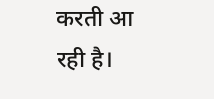करती आ रही है।